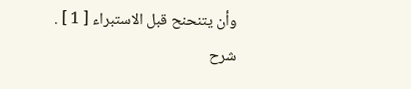وأن يتنحنح قبل الاستبراء [ 1 ] .
شرح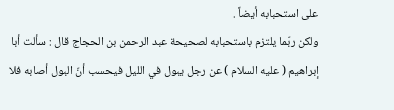على استحبابه أيضاً .
ولكن ربّما يلتزم باستحبابه لصحيحة عبد الرحمن بن الحجاج قال : سألت أبا إبراهيم ( عليه السلام ) عن رجل يبول في الليل فيحسب أنّ البول أصابه فلا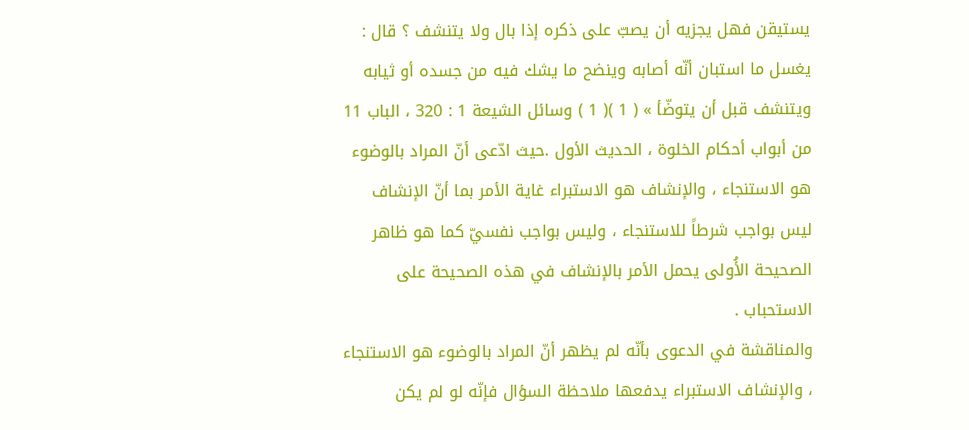يستيقن فهل يجزيه أن يصبّ على ذكره إذا بال ولا يتنشف ؟ قال : يغسل ما استبان أنّه أصابه وينضح ما يشك فيه من جسده أو ثيابه ويتنشف قبل أن يتوضّأ » ( 1 )( 1 ) وسائل الشيعة 1 : 320 ، الباب 11 من أبواب أحكام الخلوة ، الحديث الأول .حيث ادّعى أنّ المراد بالوضوء هو الاستنجاء ، والإنشاف هو الاستبراء غاية الأمر بما أنّ الإنشاف ليس بواجب شرطاً للاستنجاء ، وليس بواجب نفسيّ كما هو ظاهر الصحيحة الأُولى يحمل الأمر بالإنشاف في هذه الصحيحة على الاستحباب .
والمناقشة في الدعوى بأنّه لم يظهر أنّ المراد بالوضوء هو الاستنجاء ، والإنشاف الاستبراء يدفعها ملاحظة السؤال فإنّه لو لم يكن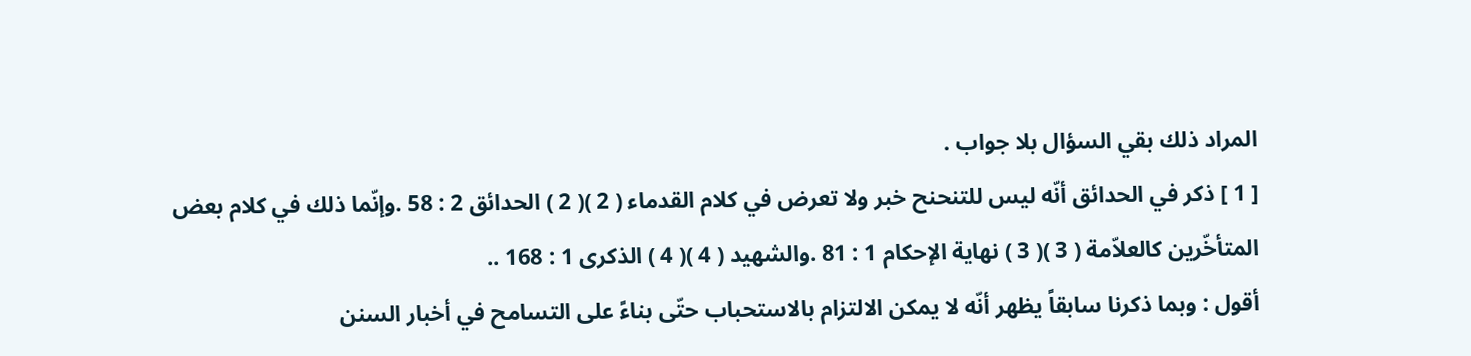المراد ذلك بقي السؤال بلا جواب .
[ 1 ] ذكر في الحدائق أنّه ليس للتنحنح خبر ولا تعرض في كلام القدماء ( 2 )( 2 ) الحدائق 2 : 58 .وإنّما ذلك في كلام بعض المتأخّرين كالعلاّمة ( 3 )( 3 ) نهاية الإحكام 1 : 81 .والشهيد ( 4 )( 4 ) الذكرى 1 : 168 ..
أقول : وبما ذكرنا سابقاً يظهر أنّه لا يمكن الالتزام بالاستحباب حتّى بناءً على التسامح في أخبار السنن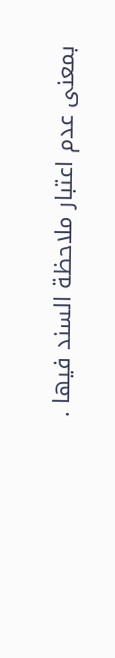بمعنى عدم اعتبار ملاحظة السند فيها .